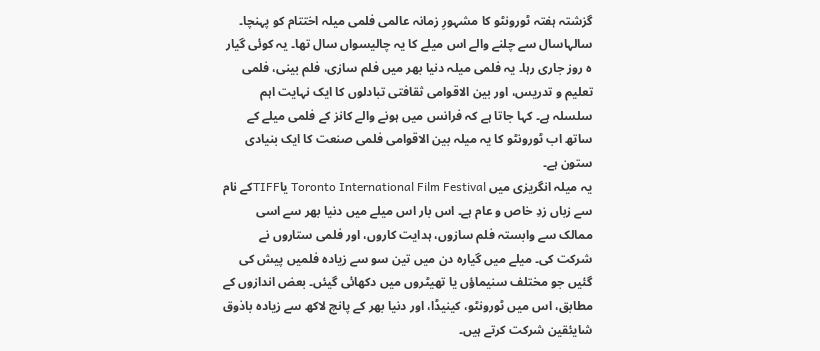گزشتہ ہفتہ ٹورونٹو کا مشہورِ زمانہ عالمی فلمی میلہ اختتام کو پہنچا۔ سالہاسال سے چلنے والے اس میلے کا یہ چالیسواں سال تھا۔ یہ کوئی گیار ہ روز جاری رہا۔ یہ فلمی میلہ دنیا بھر میں فلم سازی، فلم بینی، فلمی تعلیم و تدریس، اور بین الاقوامی ثقافتی تبادلوں کا ایک نہایت اہم سلسلہ ہے۔ کہا جاتا ہے کہ فرانس میں ہونے والے کانز کے فلمی میلے کے ساتھ اب ٹورونٹو کا یہ میلہ بین الاقوامی فلمی صنعت کا ایک بنیادی ستون ہے۔
یہ میلہ انگریزی میں Toronto International Film Festival یاTIFFکے نام سے زباں زدِ خاص و عام ہے۔ اس بار اس میلے میں دنیا بھر سے اسی ممالک سے وابستہ فلم سازوں، ہدایت کاروں، اور فلمی ستاروں نے شرکت کی۔ میلے میں گیارہ دن میں تین سو سے زیادہ فلمیں پیش کی گئیں جو مختلف سنیماؤں یا تھیٹروں میں دکھائی گیئں۔ بعض اندازوں کے مطابق، اس میں ٹورونٹو، کینیڈا، اور دنیا بھر کے پانچ لاکھ سے زیادہ باذوق شایئقین شرکت کرتے ہیں۔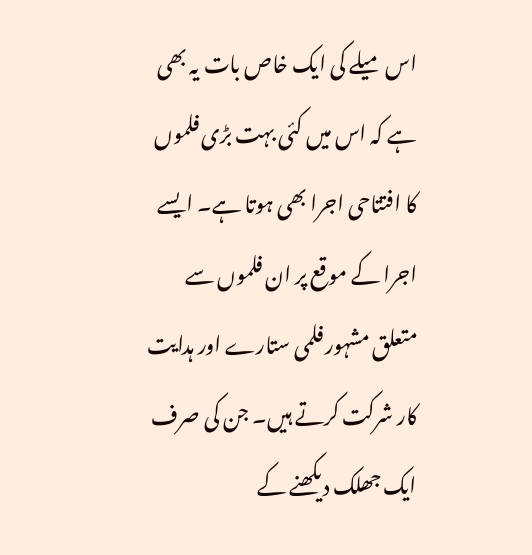اس میلے کی ایک خاص بات یہ بھی ہے کہ اس میں کئی بہت بڑی فلموں کا افتتاحی اجرا بھی ہوتا ہے۔ ایسے اجرا کے موقع پر ان فلموں سے متعلق مشہور فلمی ستارے اور ہدایت کار شرکت کرتے ہیں۔ جن کی صرف ایک جھلک دیکھنے کے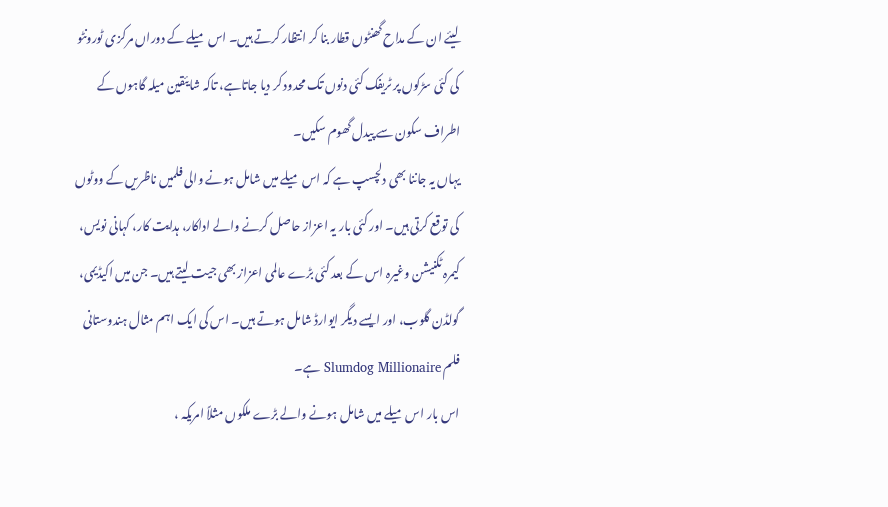لیئے ان کے مداح گھنٹوں قطار بنا کر انتظار کرتے ہیں۔ اس میلے کے دوراں مرکزی ٹورونٹو کی کئی سڑکوں پر ٹریفک کئی دنوں تک محدود کر دیا جاتاہے، تاکہ شایئقین میلہ گاہوں کے اطراف سکون سے پیدل گھوم سکیں۔
یہاں یہ جاننا بھی دلچسپ ہے کہ اس میلے میں شامل ہونے والی فلمیں ناظریں کے ووٹوں کی توقع کرتی ہیں۔ اور کئی بار یہ اعزاز حاصل کرنے والے اداکار، ہدایت کار، کہانی نویس، کیمرہ ٹکنیشن وغیرہ اس کے بعد کئی بڑے عالمی اعزاز بھی جیت لیتے ہیں۔ جن میں اکیڈیمی، گولڈن گلوب، اور ایسے دیگر ایوارڈ شامل ہوتے ہیں۔ اس کی ایک اہم مثال ہندوستانی فلم Slumdog Millionaire ہے۔
اس بار اس میلے میں شامل ہونے والے بڑے ملکوں مثلاً امریکہ ،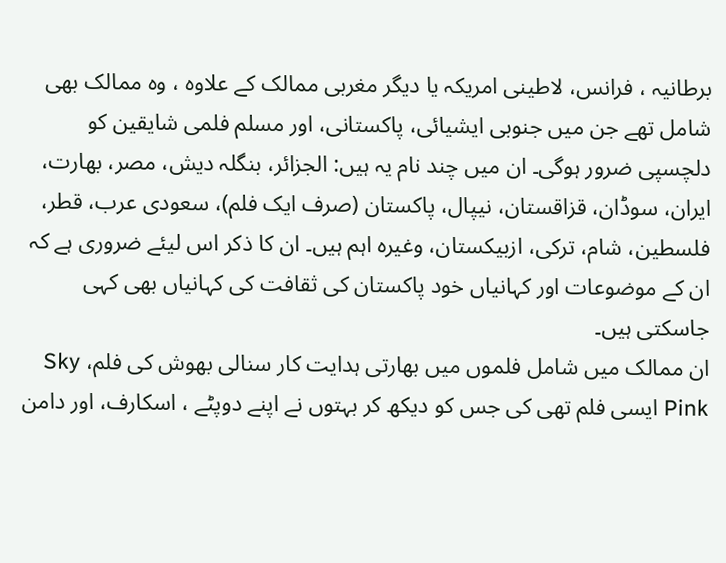برطانیہ ، فرانس، لاطینی امریکہ یا دیگر مغربی ممالک کے علاوہ ، وہ ممالک بھی شامل تھے جن میں جنوبی ایشیائی، پاکستانی، اور مسلم فلمی شایقین کو دلچسپی ضرور ہوگی۔ ان میں چند نام یہ ہیں: الجزائر، بنگلہ دیش، مصر، بھارت، ایران، سوڈان، قزاقستان، نیپال، پاکستان (صرف ایک فلم)، سعودی عرب، قطر، فلسطین، شام، ترکی، ازبیکستان، وغیرہ اہم ہیں۔ ان کا ذکر اس لیئے ضروری ہے کہ ان کے موضوعات اور کہانیاں خود پاکستان کی ثقافت کی کہانیاں بھی کہی جاسکتی ہیں۔
ان ممالک میں شامل فلموں میں بھارتی ہدایت کار سنالی بھوش کی فلم، Sky Pink ایسی فلم تھی کی جس کو دیکھ کر بہتوں نے اپنے دوپٹے ، اسکارف، اور دامن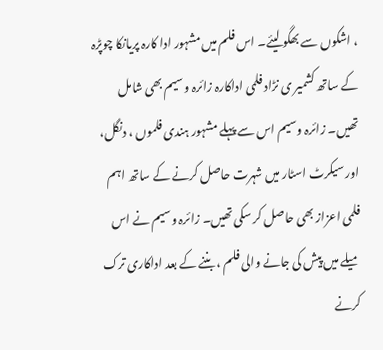، اشکوں سے بھگو لیئے۔ اس فلم میں مشہور ادا کارہ پریانکا چوپڑہ کے ساتھ کشمیر ی نڑاد فلمی اداکارہ زائرہ وسیم بھی شامل تھیں۔ زائرہ وسیم اس سے پہلے مشہور ہندی فلموں ، دنگل، اور سیکرٹ اسٹار میں شہرت حاصل کرنے کے ساتھ اہم فلمی اعزاز بھی حاصل کر سکی تھیں۔ زائرہ وسیم نے اس میلے میں پیش کی جانے والی فلم ، بننے کے بعد اداکاری ترک کرنے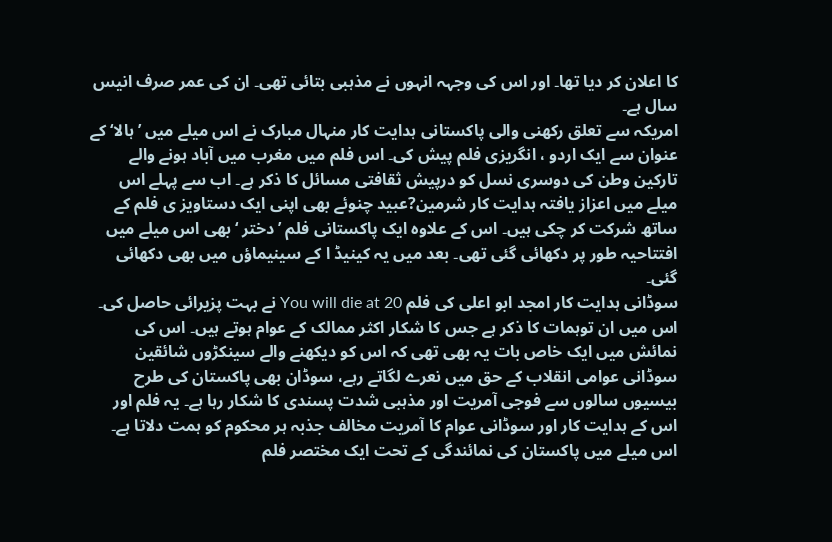کا اعلان کر دیا تھا۔ اور اس کی وجہہ انہوں نے مذہبی بتائی تھی۔ ان کی عمر صرف انیس سال ہے۔
امریکہ سے تعلق رکھنی والی پاکستانی ہدایت کار منہال مبارک نے اس میلے میں ’ہالا‘ کے عنوان سے ایک اردو ، انگریزی فلم پیش کی۔ اس فلم میں مغرب میں آباد ہونے والے تارکین وطن کی دوسری نسل کو درپیش ثقافتی مسائل کا ذکر ہے۔ اب سے پہلے اس میلے میں اعزاز یافتہ ہدایت کار شرمین?عبید چنوئے بھی اپنی ایک دستاویز ی فلم کے ساتھ شرکت کر چکی ہیں۔ اس کے علاوہ ایک پاکستانی فلم ’دختر ‘ بھی اس میلے میں افتتاحیہ طور پر دکھائی گئی تھی۔ بعد میں یہ کینیڈ ا کے سینیماؤں میں بھی دکھائی گئی۔
سوڈانی ہدایت کار امجد ابو اعلی کی فلم You will die at 20 نے بہت پزیرائی حاصل کی۔ اس میں ان توہمات کا ذکر ہے جس کا شکار اکثر ممالک کے عوام ہوتے ہیں۔ اس کی نمائش میں ایک خاص بات یہ بھی تھی کہ اس کو دیکھنے والے سینکڑوں شائقین سوڈانی عوامی انقلاب کے حق میں نعرے لگاتے رہے، سوڈان بھی پاکستان کی طرح بیسیوں سالوں سے فوجی آمریت اور مذہبی شدت پسندی کا شکار رہا ہے۔ یہ فلم اور اس کے ہدایت کار اور سوڈانی عوام کا آمریت مخالف جذبہ ہر محکوم کو ہمت دلاتا ہے۔
اس میلے میں پاکستان کی نمائندگی کے تحت ایک مختصر فلم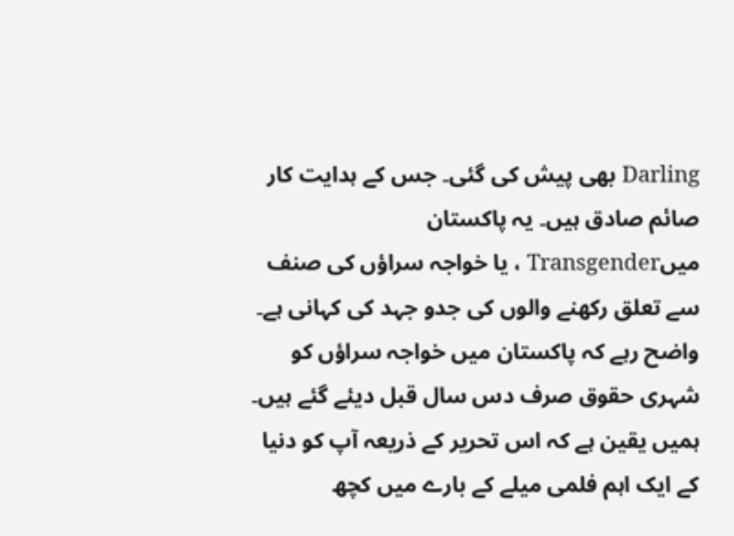Darling بھی پیش کی گئی۔ جس کے ہدایت کار صائم صادق ہیں۔ یہ پاکستان میںTransgender ، یا خواجہ سراؤں کی صنف سے تعلق رکھنے والوں کی جدو جہد کی کہانی ہے۔ واضح رہے کہ پاکستان میں خواجہ سراؤں کو شہری حقوق صرف دس سال قبل دیئے گئے ہیں۔
ہمیں یقین ہے کہ اس تحریر کے ذریعہ آپ کو دنیا کے ایک اہم فلمی میلے کے بارے میں کچھ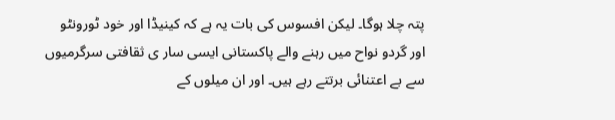پتہ چلا ہوگا۔ لیکن افسوس کی بات یہ ہے کہ کینیڈا اور خود ٹورونٹو اور گردو نواح میں رہنے والے پاکستانی ایسی سار ی ثقافتی سرگرمیوں سے بے اعتنائی برتتے رہے ہیں۔ اور ان میلوں کے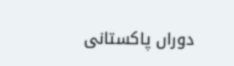دوراں پاکستانی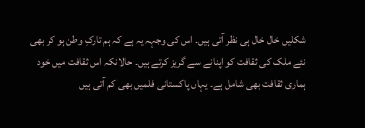شکلیں خال خال ہی نظر آتی ہیں۔ اس کی وجہہ یہ ہے کہ ہم تارکِ وطن ہو کر بھی نئے ملک کی ثقافت کو اپنانے سے گریز کرتے ہیں۔ حالانکہ اس ثقافت میں خود ہماری ثقافت بھی شامل ہے۔ یہاں پاکستانی فلمیں بھی کم آتی ہیں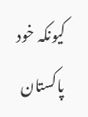کیونکہ خود پاکستان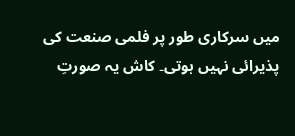میں سرکاری طور پر فلمی صنعت کی پذیرائی نہیں ہوتی۔ کاش یہ صورتِ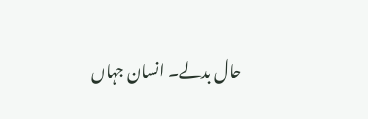حال بدلے۔ انسان جہاں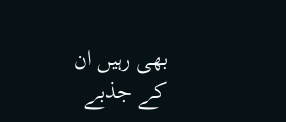بھی رہیں ان کے جذبے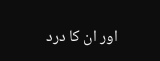اور ان کا درد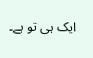ایک ہی تو ہے۔